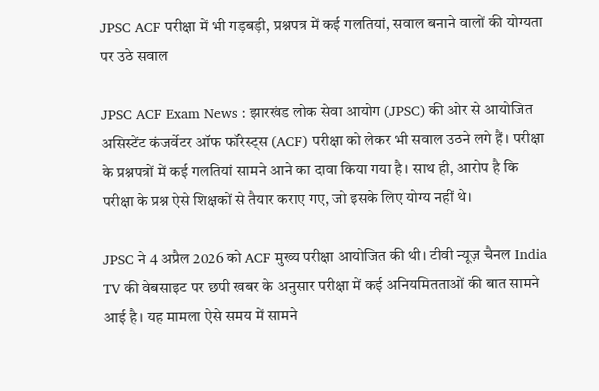JPSC ACF परीक्षा में भी गड़बड़ी, प्रश्नपत्र में कई गलतियां, सवाल बनाने वालों की योग्यता पर उठे सवाल

JPSC ACF Exam News : झारखंड लोक सेवा आयोग (JPSC) की ओर से आयोजित असिस्टेंट कंजर्वेटर ऑफ फॉरेस्ट्स (ACF) परीक्षा को लेकर भी सवाल उठने लगे हैं। परीक्षा के प्रश्नपत्रों में कई गलतियां सामने आने का दावा किया गया है। साथ ही, आरोप है कि परीक्षा के प्रश्न ऐसे शिक्षकों से तैयार कराए गए, जो इसके लिए योग्य नहीं थे।

JPSC ने 4 अप्रैल 2026 को ACF मुख्य परीक्षा आयोजित की थी। टीवी न्यूज़ चैनल India TV की वेबसाइट पर छपी खबर के अनुसार परीक्षा में कई अनियमितताओं की बात सामने आई है। यह मामला ऐसे समय में सामने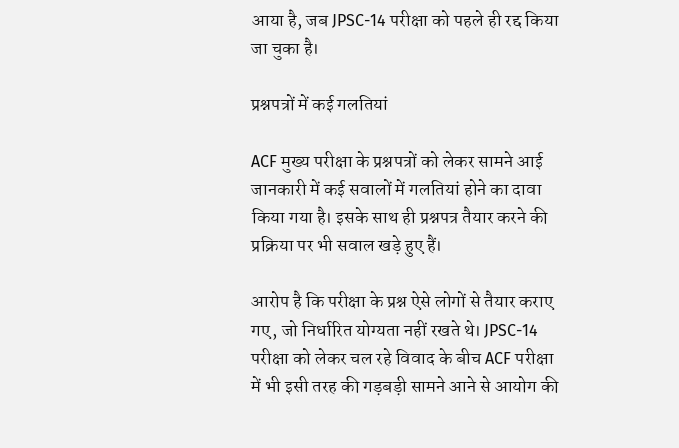आया है, जब JPSC-14 परीक्षा को पहले ही रद्द किया जा चुका है।

प्रश्नपत्रों में कई गलतियां

ACF मुख्य परीक्षा के प्रश्नपत्रों को लेकर सामने आई जानकारी में कई सवालों में गलतियां होने का दावा किया गया है। इसके साथ ही प्रश्नपत्र तैयार करने की प्रक्रिया पर भी सवाल खड़े हुए हैं।

आरोप है कि परीक्षा के प्रश्न ऐसे लोगों से तैयार कराए गए, जो निर्धारित योग्यता नहीं रखते थे। JPSC-14 परीक्षा को लेकर चल रहे विवाद के बीच ACF परीक्षा में भी इसी तरह की गड़बड़ी सामने आने से आयोग की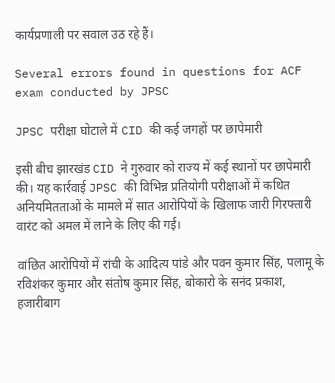कार्यप्रणाली पर सवाल उठ रहे हैं।

Several errors found in questions for ACF exam conducted by JPSC

JPSC परीक्षा घोटाले में CID की कई जगहों पर छापेमारी

इसी बीच झारखंड CID ने गुरुवार को राज्य में कई स्थानों पर छापेमारी की। यह कार्रवाई JPSC की विभिन्न प्रतियोगी परीक्षाओं में कथित अनियमितताओं के मामले में सात आरोपियों के खिलाफ जारी गिरफ्तारी वारंट को अमल में लाने के लिए की गई।

वांछित आरोपियों में रांची के आदित्य पांडे और पवन कुमार सिंह, पलामू के रविशंकर कुमार और संतोष कुमार सिंह, बोकारो के सनंद प्रकाश, हजारीबाग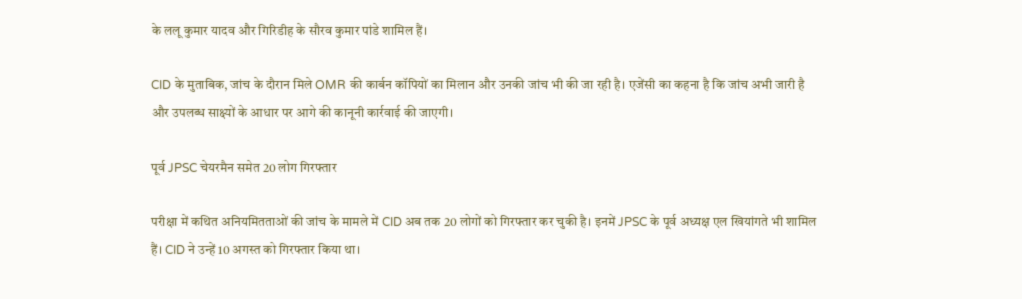के ललू कुमार यादव और गिरिडीह के सौरव कुमार पांडे शामिल हैं।

CID के मुताबिक, जांच के दौरान मिले OMR की कार्बन कॉपियों का मिलान और उनकी जांच भी की जा रही है। एजेंसी का कहना है कि जांच अभी जारी है और उपलब्ध साक्ष्यों के आधार पर आगे की कानूनी कार्रवाई की जाएगी।

पूर्व JPSC चेयरमैन समेत 20 लोग गिरफ्तार

परीक्षा में कथित अनियमितताओं की जांच के मामले में CID अब तक 20 लोगों को गिरफ्तार कर चुकी है। इनमें JPSC के पूर्व अध्यक्ष एल खियांगते भी शामिल हैं। CID ने उन्हें 10 अगस्त को गिरफ्तार किया था।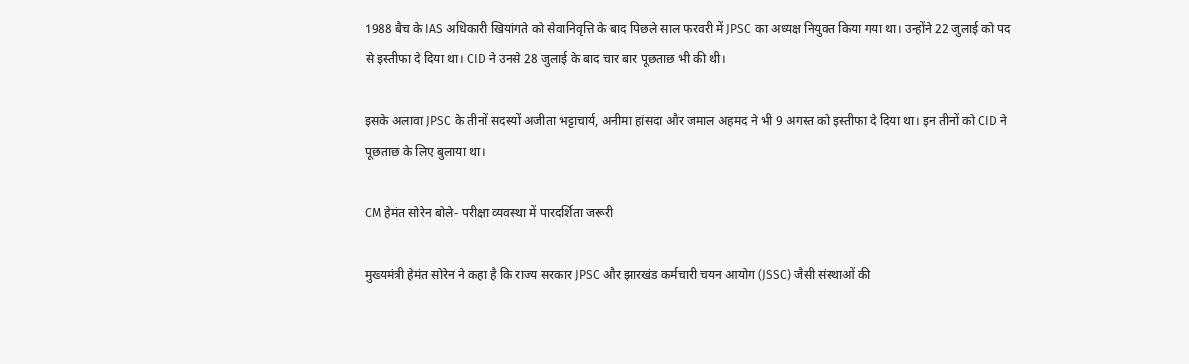1988 बैच के IAS अधिकारी खियांगते को सेवानिवृत्ति के बाद पिछले साल फरवरी में JPSC का अध्यक्ष नियुक्त किया गया था। उन्होंने 22 जुलाई को पद से इस्तीफा दे दिया था। CID ने उनसे 28 जुलाई के बाद चार बार पूछताछ भी की थी।

इसके अलावा JPSC के तीनों सदस्यों अजीता भट्टाचार्य, अनीमा हांसदा और जमाल अहमद ने भी 9 अगस्त को इस्तीफा दे दिया था। इन तीनों को CID ने पूछताछ के लिए बुलाया था।

CM हेमंत सोरेन बोले- परीक्षा व्यवस्था में पारदर्शिता जरूरी

मुख्यमंत्री हेमंत सोरेन ने कहा है कि राज्य सरकार JPSC और झारखंड कर्मचारी चयन आयोग (JSSC) जैसी संस्थाओं की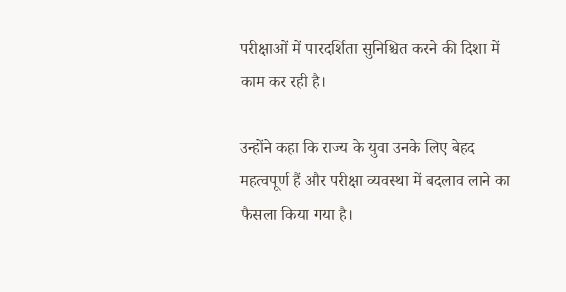परीक्षाओं में पारदर्शिता सुनिश्चित करने की दिशा में काम कर रही है।

उन्होंने कहा कि राज्य के युवा उनके लिए बेहद महत्वपूर्ण हैं और परीक्षा व्यवस्था में बदलाव लाने का फैसला किया गया है।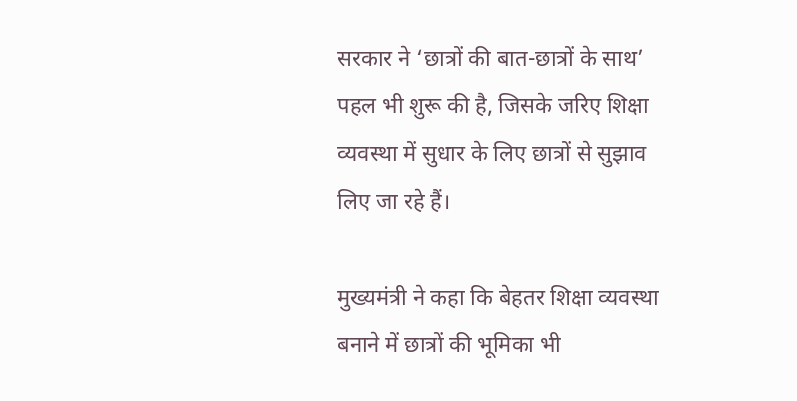सरकार ने ‘छात्रों की बात-छात्रों के साथ’ पहल भी शुरू की है, जिसके जरिए शिक्षा व्यवस्था में सुधार के लिए छात्रों से सुझाव लिए जा रहे हैं।

मुख्यमंत्री ने कहा कि बेहतर शिक्षा व्यवस्था बनाने में छात्रों की भूमिका भी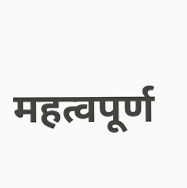महत्वपूर्ण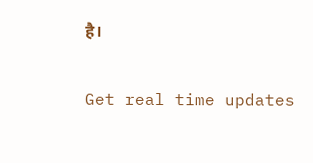है।

Get real time updates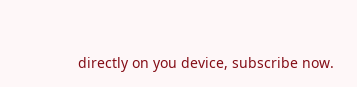directly on you device, subscribe now.